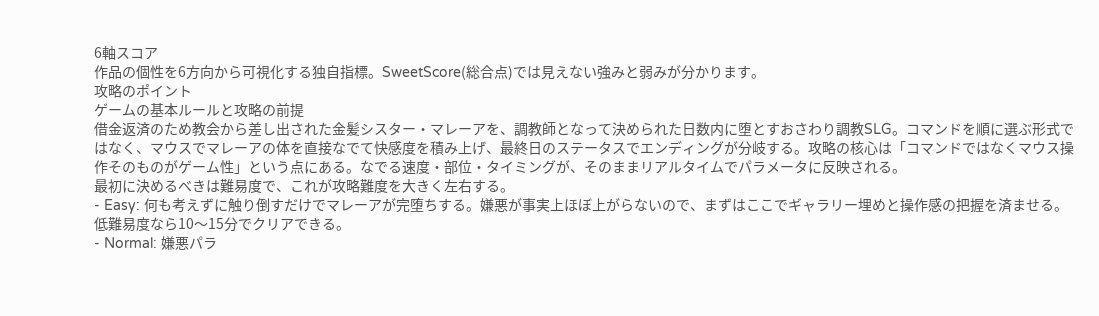6軸スコア
作品の個性を6方向から可視化する独自指標。SweetScore(総合点)では見えない強みと弱みが分かります。
攻略のポイント
ゲームの基本ルールと攻略の前提
借金返済のため教会から差し出された金髪シスター・マレーアを、調教師となって決められた日数内に堕とすおさわり調教SLG。コマンドを順に選ぶ形式ではなく、マウスでマレーアの体を直接なでて快感度を積み上げ、最終日のステータスでエンディングが分岐する。攻略の核心は「コマンドではなくマウス操作そのものがゲーム性」という点にある。なでる速度・部位・タイミングが、そのままリアルタイムでパラメータに反映される。
最初に決めるべきは難易度で、これが攻略難度を大きく左右する。
- Easy: 何も考えずに触り倒すだけでマレーアが完堕ちする。嫌悪が事実上ほぼ上がらないので、まずはここでギャラリー埋めと操作感の把握を済ませる。低難易度なら10〜15分でクリアできる。
- Normal: 嫌悪パラ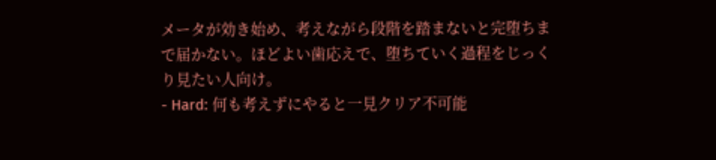メータが効き始め、考えながら段階を踏まないと完堕ちまで届かない。ほどよい歯応えで、堕ちていく過程をじっくり見たい人向け。
- Hard: 何も考えずにやると一見クリア不可能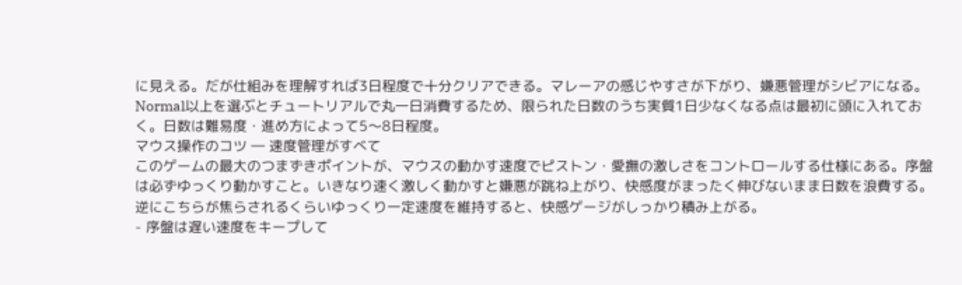に見える。だが仕組みを理解すれば3日程度で十分クリアできる。マレーアの感じやすさが下がり、嫌悪管理がシビアになる。
Normal以上を選ぶとチュートリアルで丸一日消費するため、限られた日数のうち実質1日少なくなる点は最初に頭に入れておく。日数は難易度・進め方によって5〜8日程度。
マウス操作のコツ ― 速度管理がすべて
このゲームの最大のつまずきポイントが、マウスの動かす速度でピストン・愛撫の激しさをコントロールする仕様にある。序盤は必ずゆっくり動かすこと。いきなり速く激しく動かすと嫌悪が跳ね上がり、快感度がまったく伸びないまま日数を浪費する。逆にこちらが焦らされるくらいゆっくり一定速度を維持すると、快感ゲージがしっかり積み上がる。
- 序盤は遅い速度をキープして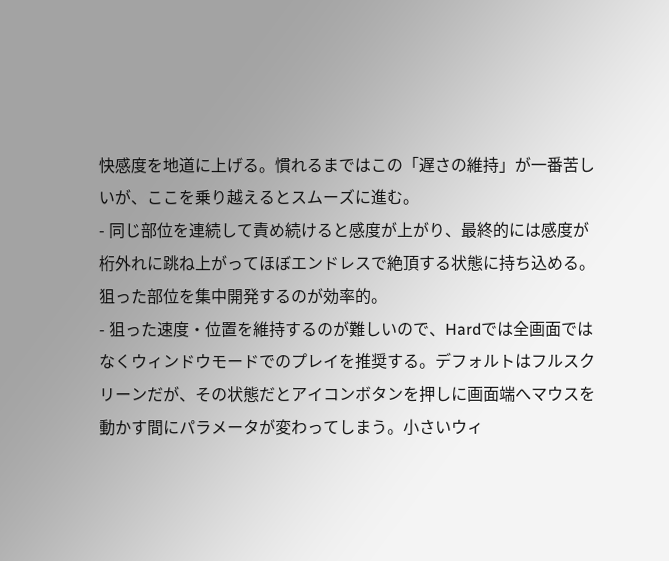快感度を地道に上げる。慣れるまではこの「遅さの維持」が一番苦しいが、ここを乗り越えるとスムーズに進む。
- 同じ部位を連続して責め続けると感度が上がり、最終的には感度が桁外れに跳ね上がってほぼエンドレスで絶頂する状態に持ち込める。狙った部位を集中開発するのが効率的。
- 狙った速度・位置を維持するのが難しいので、Hardでは全画面ではなくウィンドウモードでのプレイを推奨する。デフォルトはフルスクリーンだが、その状態だとアイコンボタンを押しに画面端へマウスを動かす間にパラメータが変わってしまう。小さいウィ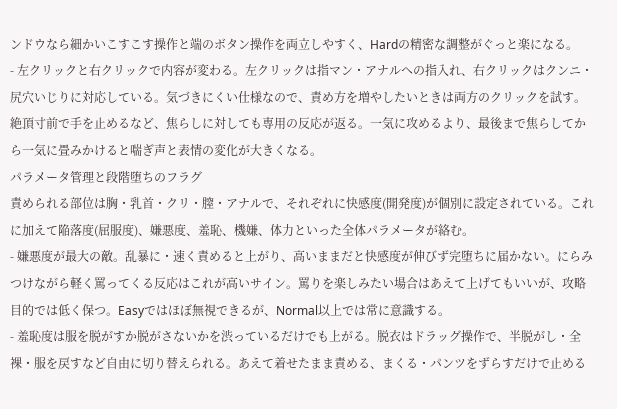ンドウなら細かいこすこす操作と端のボタン操作を両立しやすく、Hardの精密な調整がぐっと楽になる。
- 左クリックと右クリックで内容が変わる。左クリックは指マン・アナルへの指入れ、右クリックはクンニ・尻穴いじりに対応している。気づきにくい仕様なので、責め方を増やしたいときは両方のクリックを試す。
絶頂寸前で手を止めるなど、焦らしに対しても専用の反応が返る。一気に攻めるより、最後まで焦らしてから一気に畳みかけると喘ぎ声と表情の変化が大きくなる。
パラメータ管理と段階堕ちのフラグ
責められる部位は胸・乳首・クリ・膣・アナルで、それぞれに快感度(開発度)が個別に設定されている。これに加えて陥落度(屈服度)、嫌悪度、羞恥、機嫌、体力といった全体パラメータが絡む。
- 嫌悪度が最大の敵。乱暴に・速く責めると上がり、高いままだと快感度が伸びず完堕ちに届かない。にらみつけながら軽く罵ってくる反応はこれが高いサイン。罵りを楽しみたい場合はあえて上げてもいいが、攻略目的では低く保つ。Easyではほぼ無視できるが、Normal以上では常に意識する。
- 羞恥度は服を脱がすか脱がさないかを渋っているだけでも上がる。脱衣はドラッグ操作で、半脱がし・全裸・服を戻すなど自由に切り替えられる。あえて着せたまま責める、まくる・パンツをずらすだけで止める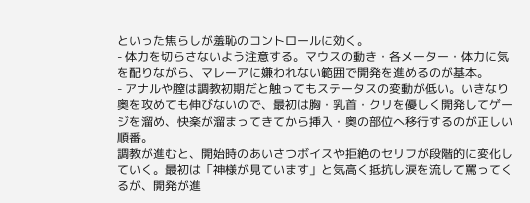といった焦らしが羞恥のコントロールに効く。
- 体力を切らさないよう注意する。マウスの動き・各メーター・体力に気を配りながら、マレーアに嫌われない範囲で開発を進めるのが基本。
- アナルや膣は調教初期だと触ってもステータスの変動が低い。いきなり奥を攻めても伸びないので、最初は胸・乳首・クリを優しく開発してゲージを溜め、快楽が溜まってきてから挿入・奥の部位へ移行するのが正しい順番。
調教が進むと、開始時のあいさつボイスや拒絶のセリフが段階的に変化していく。最初は「神様が見ています」と気高く抵抗し涙を流して罵ってくるが、開発が進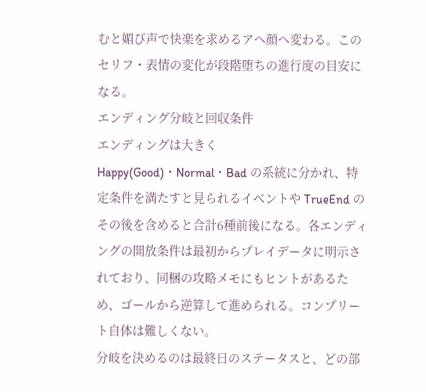むと媚び声で快楽を求めるアヘ顔へ変わる。このセリフ・表情の変化が段階堕ちの進行度の目安になる。
エンディング分岐と回収条件
エンディングは大きく Happy(Good)・Normal・Bad の系統に分かれ、特定条件を満たすと見られるイベントや TrueEnd のその後を含めると合計6種前後になる。各エンディングの開放条件は最初からプレイデータに明示されており、同梱の攻略メモにもヒントがあるため、ゴールから逆算して進められる。コンプリート自体は難しくない。
分岐を決めるのは最終日のステータスと、どの部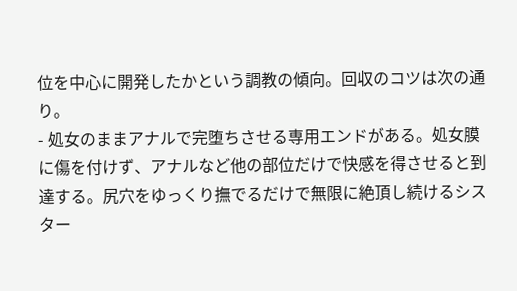位を中心に開発したかという調教の傾向。回収のコツは次の通り。
- 処女のままアナルで完堕ちさせる専用エンドがある。処女膜に傷を付けず、アナルなど他の部位だけで快感を得させると到達する。尻穴をゆっくり撫でるだけで無限に絶頂し続けるシスター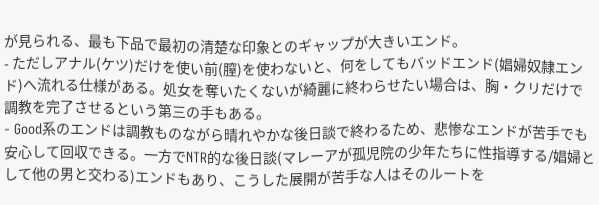が見られる、最も下品で最初の清楚な印象とのギャップが大きいエンド。
- ただしアナル(ケツ)だけを使い前(膣)を使わないと、何をしてもバッドエンド(娼婦奴隷エンド)へ流れる仕様がある。処女を奪いたくないが綺麗に終わらせたい場合は、胸・クリだけで調教を完了させるという第三の手もある。
- Good系のエンドは調教ものながら晴れやかな後日談で終わるため、悲惨なエンドが苦手でも安心して回収できる。一方でNTR的な後日談(マレーアが孤児院の少年たちに性指導する/娼婦として他の男と交わる)エンドもあり、こうした展開が苦手な人はそのルートを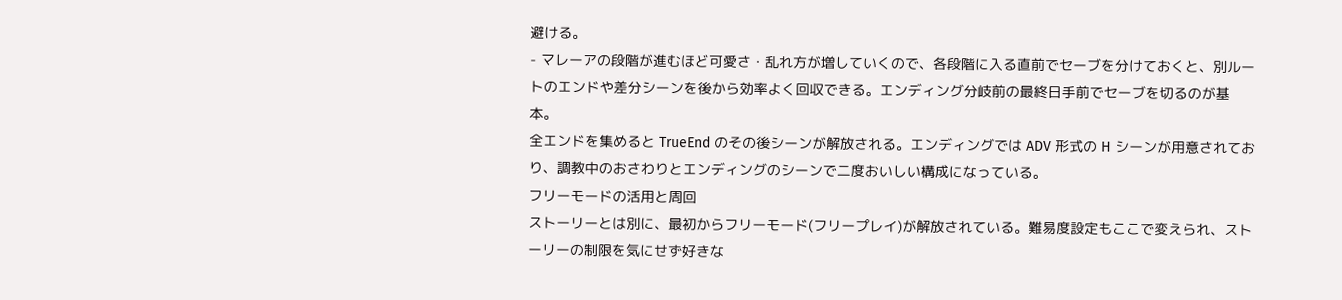避ける。
- マレーアの段階が進むほど可愛さ・乱れ方が増していくので、各段階に入る直前でセーブを分けておくと、別ルートのエンドや差分シーンを後から効率よく回収できる。エンディング分岐前の最終日手前でセーブを切るのが基本。
全エンドを集めると TrueEnd のその後シーンが解放される。エンディングでは ADV 形式の H シーンが用意されており、調教中のおさわりとエンディングのシーンで二度おいしい構成になっている。
フリーモードの活用と周回
ストーリーとは別に、最初からフリーモード(フリープレイ)が解放されている。難易度設定もここで変えられ、ストーリーの制限を気にせず好きな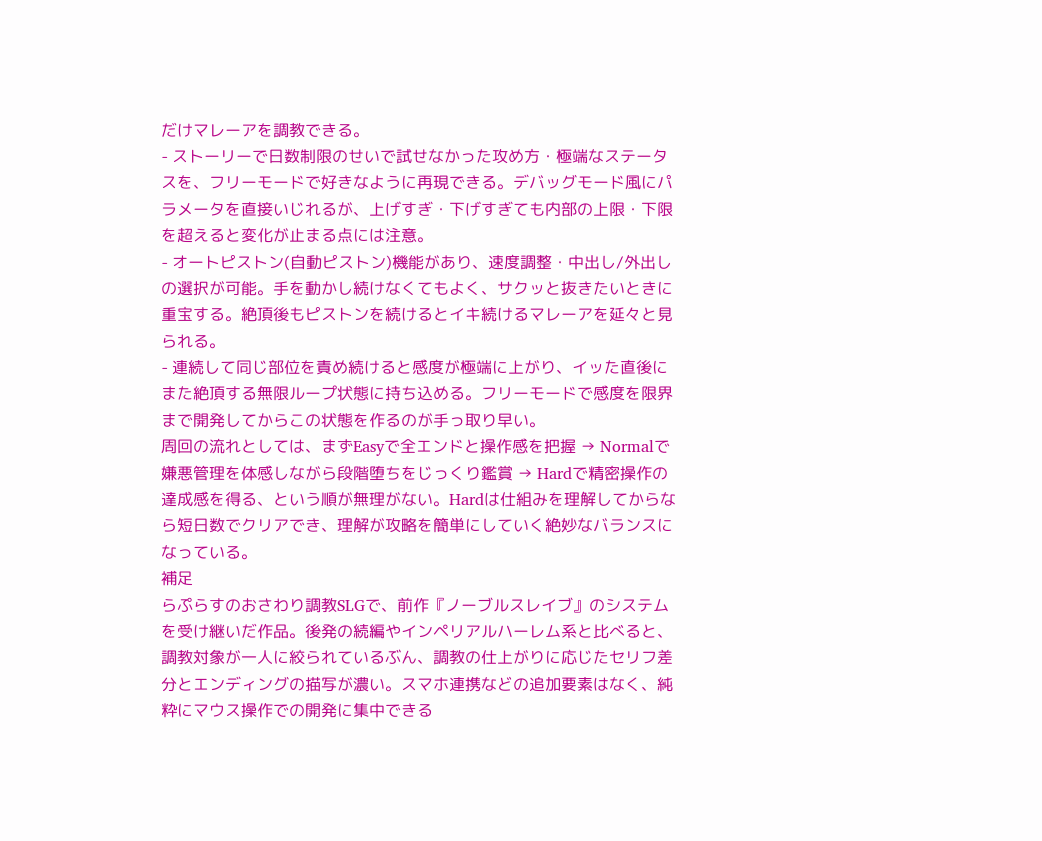だけマレーアを調教できる。
- ストーリーで日数制限のせいで試せなかった攻め方・極端なステータスを、フリーモードで好きなように再現できる。デバッグモード風にパラメータを直接いじれるが、上げすぎ・下げすぎても内部の上限・下限を超えると変化が止まる点には注意。
- オートピストン(自動ピストン)機能があり、速度調整・中出し/外出しの選択が可能。手を動かし続けなくてもよく、サクッと抜きたいときに重宝する。絶頂後もピストンを続けるとイキ続けるマレーアを延々と見られる。
- 連続して同じ部位を責め続けると感度が極端に上がり、イッた直後にまた絶頂する無限ループ状態に持ち込める。フリーモードで感度を限界まで開発してからこの状態を作るのが手っ取り早い。
周回の流れとしては、まずEasyで全エンドと操作感を把握 → Normalで嫌悪管理を体感しながら段階堕ちをじっくり鑑賞 → Hardで精密操作の達成感を得る、という順が無理がない。Hardは仕組みを理解してからなら短日数でクリアでき、理解が攻略を簡単にしていく絶妙なバランスになっている。
補足
らぷらすのおさわり調教SLGで、前作『ノーブルスレイブ』のシステムを受け継いだ作品。後発の続編やインペリアルハーレム系と比べると、調教対象が一人に絞られているぶん、調教の仕上がりに応じたセリフ差分とエンディングの描写が濃い。スマホ連携などの追加要素はなく、純粋にマウス操作での開発に集中できる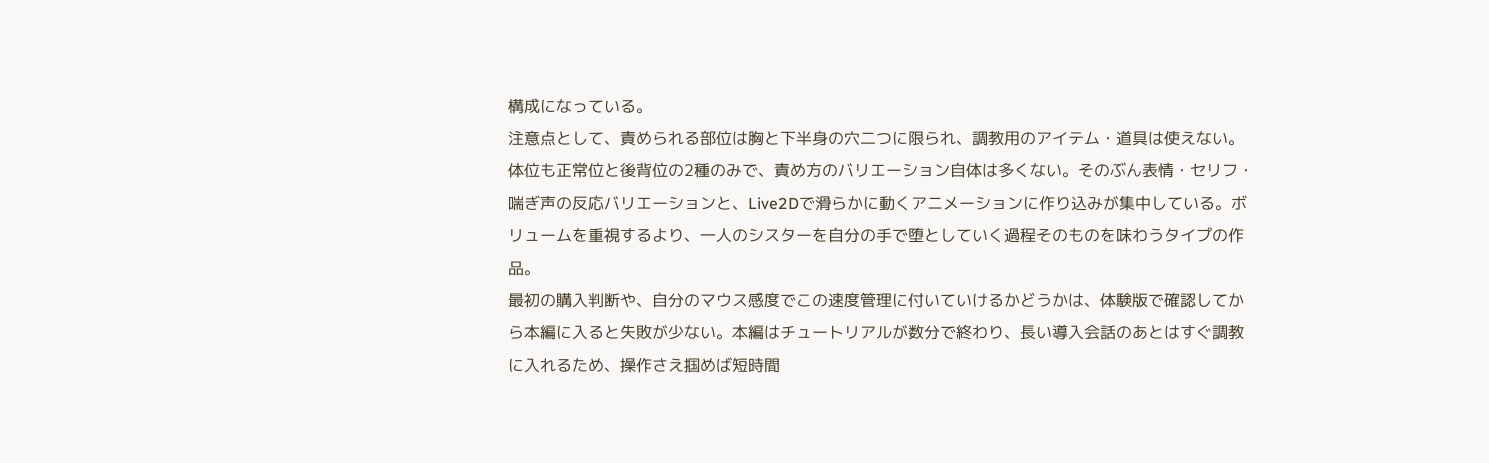構成になっている。
注意点として、責められる部位は胸と下半身の穴二つに限られ、調教用のアイテム・道具は使えない。体位も正常位と後背位の2種のみで、責め方のバリエーション自体は多くない。そのぶん表情・セリフ・喘ぎ声の反応バリエーションと、Live2Dで滑らかに動くアニメーションに作り込みが集中している。ボリュームを重視するより、一人のシスターを自分の手で堕としていく過程そのものを味わうタイプの作品。
最初の購入判断や、自分のマウス感度でこの速度管理に付いていけるかどうかは、体験版で確認してから本編に入ると失敗が少ない。本編はチュートリアルが数分で終わり、長い導入会話のあとはすぐ調教に入れるため、操作さえ掴めば短時間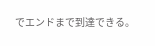でエンドまで到達できる。